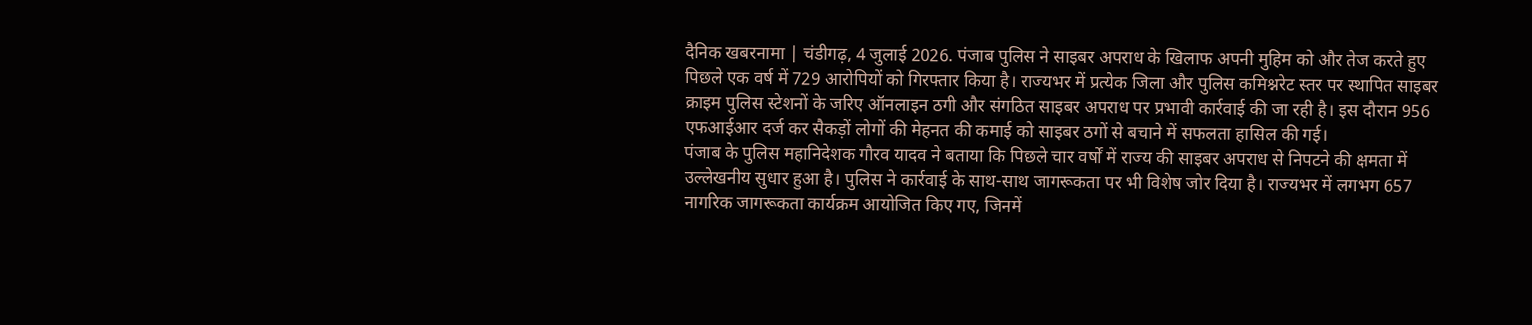दैनिक खबरनामा | चंडीगढ़, 4 जुलाई 2026. पंजाब पुलिस ने साइबर अपराध के खिलाफ अपनी मुहिम को और तेज करते हुए पिछले एक वर्ष में 729 आरोपियों को गिरफ्तार किया है। राज्यभर में प्रत्येक जिला और पुलिस कमिश्नरेट स्तर पर स्थापित साइबर क्राइम पुलिस स्टेशनों के जरिए ऑनलाइन ठगी और संगठित साइबर अपराध पर प्रभावी कार्रवाई की जा रही है। इस दौरान 956 एफआईआर दर्ज कर सैकड़ों लोगों की मेहनत की कमाई को साइबर ठगों से बचाने में सफलता हासिल की गई।
पंजाब के पुलिस महानिदेशक गौरव यादव ने बताया कि पिछले चार वर्षों में राज्य की साइबर अपराध से निपटने की क्षमता में उल्लेखनीय सुधार हुआ है। पुलिस ने कार्रवाई के साथ-साथ जागरूकता पर भी विशेष जोर दिया है। राज्यभर में लगभग 657 नागरिक जागरूकता कार्यक्रम आयोजित किए गए, जिनमें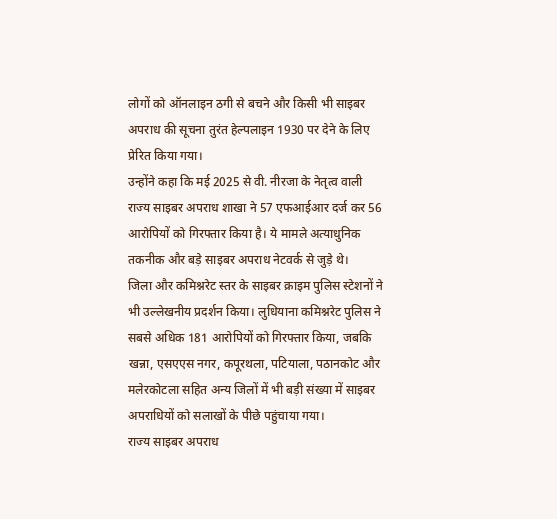लोगों को ऑनलाइन ठगी से बचने और किसी भी साइबर अपराध की सूचना तुरंत हेल्पलाइन 1930 पर देने के लिए प्रेरित किया गया।
उन्होंने कहा कि मई 2025 से वी. नीरजा के नेतृत्व वाली राज्य साइबर अपराध शाखा ने 57 एफआईआर दर्ज कर 56 आरोपियों को गिरफ्तार किया है। ये मामले अत्याधुनिक तकनीक और बड़े साइबर अपराध नेटवर्क से जुड़े थे।
जिला और कमिश्नरेट स्तर के साइबर क्राइम पुलिस स्टेशनों ने भी उल्लेखनीय प्रदर्शन किया। लुधियाना कमिश्नरेट पुलिस ने सबसे अधिक 181 आरोपियों को गिरफ्तार किया, जबकि खन्ना, एसएएस नगर, कपूरथला, पटियाला, पठानकोट और मलेरकोटला सहित अन्य जिलों में भी बड़ी संख्या में साइबर अपराधियों को सलाखों के पीछे पहुंचाया गया।
राज्य साइबर अपराध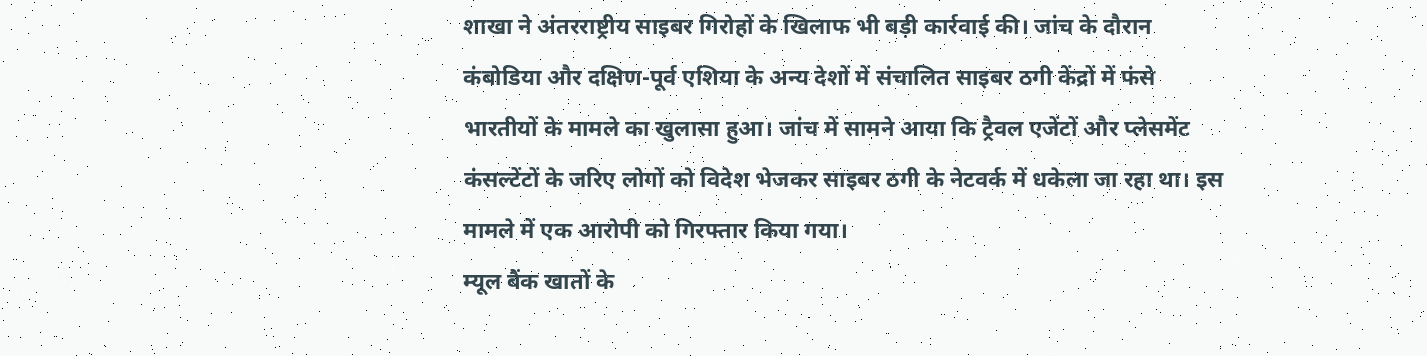शाखा ने अंतरराष्ट्रीय साइबर गिरोहों के खिलाफ भी बड़ी कार्रवाई की। जांच के दौरान कंबोडिया और दक्षिण-पूर्व एशिया के अन्य देशों में संचालित साइबर ठगी केंद्रों में फंसे भारतीयों के मामले का खुलासा हुआ। जांच में सामने आया कि ट्रैवल एजेंटों और प्लेसमेंट कंसल्टेंटों के जरिए लोगों को विदेश भेजकर साइबर ठगी के नेटवर्क में धकेला जा रहा था। इस मामले में एक आरोपी को गिरफ्तार किया गया।
म्यूल बैंक खातों के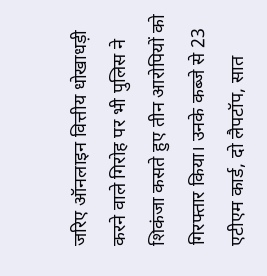जरिए ऑनलाइन वित्तीय धोखाधड़ी करने वाले गिरोह पर भी पुलिस ने शिकंजा कसते हुए तीन आरोपियों को गिरफ्तार किया। उनके कब्जे से 23 एटीएम कार्ड, दो लैपटॉप, सात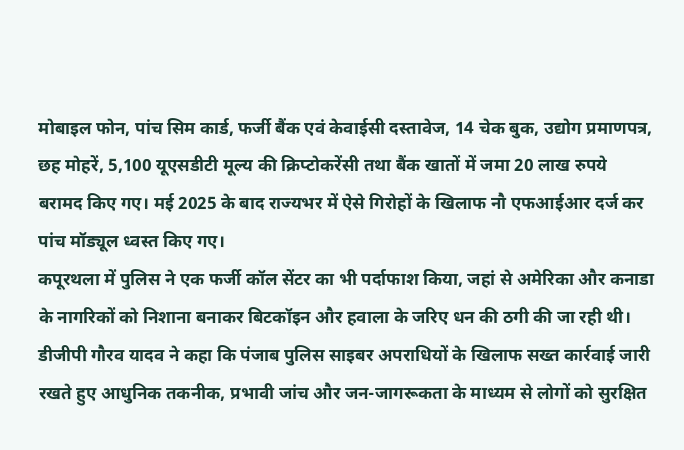मोबाइल फोन, पांच सिम कार्ड, फर्जी बैंक एवं केवाईसी दस्तावेज, 14 चेक बुक, उद्योग प्रमाणपत्र, छह मोहरें, 5,100 यूएसडीटी मूल्य की क्रिप्टोकरेंसी तथा बैंक खातों में जमा 20 लाख रुपये बरामद किए गए। मई 2025 के बाद राज्यभर में ऐसे गिरोहों के खिलाफ नौ एफआईआर दर्ज कर पांच मॉड्यूल ध्वस्त किए गए।
कपूरथला में पुलिस ने एक फर्जी कॉल सेंटर का भी पर्दाफाश किया, जहां से अमेरिका और कनाडा के नागरिकों को निशाना बनाकर बिटकॉइन और हवाला के जरिए धन की ठगी की जा रही थी।
डीजीपी गौरव यादव ने कहा कि पंजाब पुलिस साइबर अपराधियों के खिलाफ सख्त कार्रवाई जारी रखते हुए आधुनिक तकनीक, प्रभावी जांच और जन-जागरूकता के माध्यम से लोगों को सुरक्षित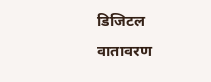डिजिटल वातावरण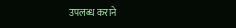उपलब्ध कराने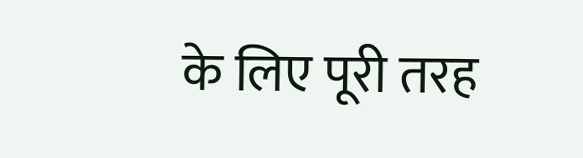के लिए पूरी तरह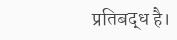प्रतिबद्ध है।